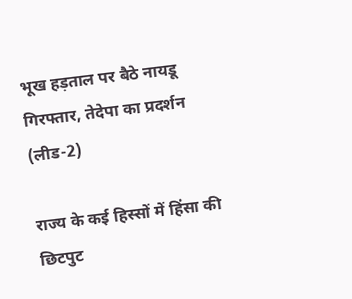भूख हड़ताल पर बैठे नायडू गिरफ्तार, तेदेपा का प्रदर्शन (लीड-2)

राज्य के कई हिस्सों में हिंसा की छिटपुट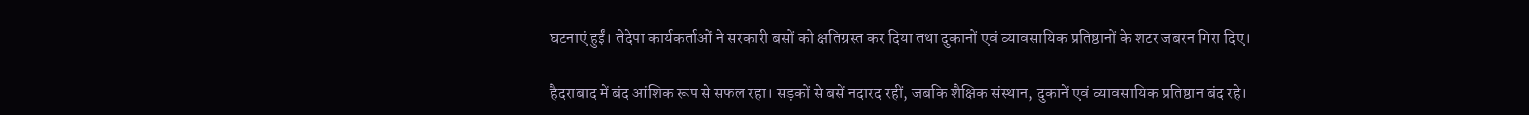घटनाएं हुईं। तेदेपा कार्यकर्ताओं ने सरकारी बसों को क्षतिग्रस्त कर दिया तथा दुकानों एवं व्यावसायिक प्रतिष्ठानों के शटर जबरन गिरा दिए।

हैदराबाद में बंद आंशिक रूप से सफल रहा। सड़कों से बसें नदारद रहीं, जबकि शैक्षिक संस्थान, दुकानें एवं व्यावसायिक प्रतिष्ठान बंद रहे।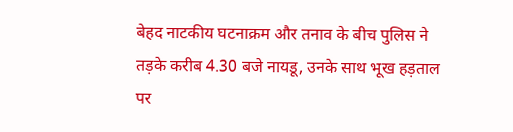बेहद नाटकीय घटनाक्रम और तनाव के बीच पुलिस ने तड़के करीब 4.30 बजे नायडू, उनके साथ भूख हड़ताल पर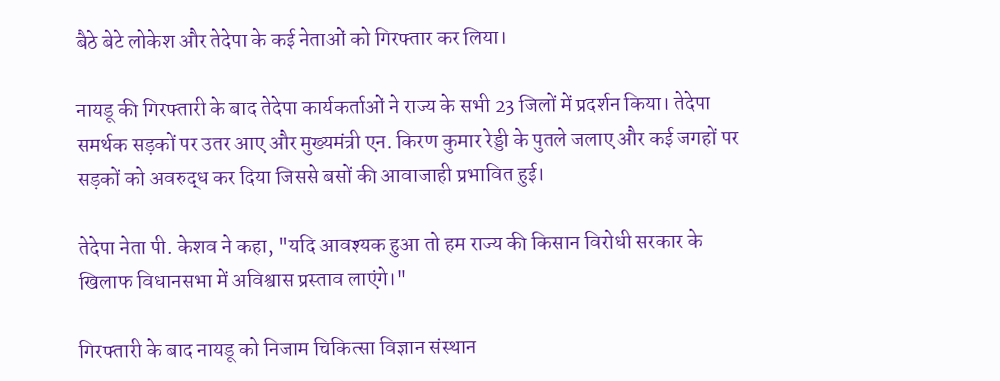बैठे बेटे लोकेश और तेदेपा के कई नेताओं को गिरफ्तार कर लिया।

नायडू की गिरफ्तारी के बाद तेदेपा कार्यकर्ताओं ने राज्य के सभी 23 जिलों में प्रदर्शन किया। तेदेपा समर्थक सड़कों पर उतर आए और मुख्यमंत्री एन. किरण कुमार रेड्डी के पुतले जलाए और कई जगहों पर सड़कों को अवरुद्ध कर दिया जिससे बसों की आवाजाही प्रभावित हुई।

तेदेपा नेता पी. केशव ने कहा, "यदि आवश्यक हुआ तो हम राज्य की किसान विरोधी सरकार के खिलाफ विधानसभा में अविश्वास प्रस्ताव लाएंगे।"

गिरफ्तारी के बाद नायडू को निजाम चिकित्सा विज्ञान संस्थान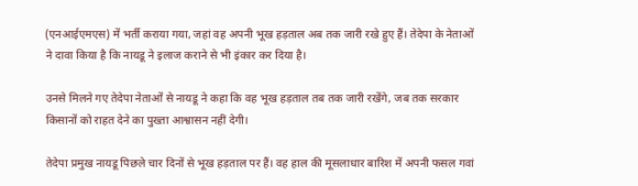(एनआईएमएस) में भर्ती कराया गया, जहां वह अपनी भूख हड़ताल अब तक जारी रखे हुए हैं। तेदेपा के नेताओं ने दावा किया है कि नायडू ने इलाज कराने से भी इंकार कर दिया है।

उनसे मिलने गए तेदेपा नेताओं से नायडू ने कहा कि वह भूख हड़ताल तब तक जारी रखेंगे, जब तक सरकार किसानों को राहत देने का पुख्ता आश्वासन नहीं देगी।

तेदेपा प्रमुख नायडू पिछले चार दिनों से भूख हड़ताल पर हैं। वह हाल की मूसलाधार बारिश में अपनी फसल गवां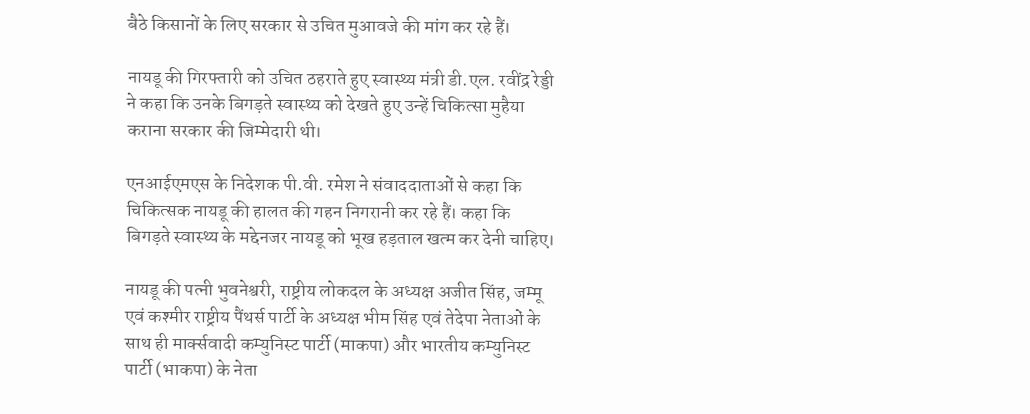बैठे किसानों के लिए सरकार से उचित मुआवजे की मांग कर रहे हैं।

नायडू की गिरफ्तारी को उचित ठहराते हुए स्वास्थ्य मंत्री डी.एल. रवींद्र रेड्डी ने कहा कि उनके बिगड़ते स्वास्थ्य को देखते हुए उन्हें चिकित्सा मुहैया कराना सरकार की जिम्मेदारी थी।

एनआईएमएस के निदेशक पी.वी. रमेश ने संवाददाताओं से कहा कि चिकित्सक नायडू की हालत की गहन निगरानी कर रहे हैं। कहा कि बिगड़ते स्वास्थ्य के मद्देनजर नायडू को भूख हड़ताल खत्म कर देनी चाहिए।

नायडू की पत्नी भुवनेश्वरी, राष्ट्रीय लोकदल के अध्यक्ष अजीत सिंह, जम्मू एवं कश्मीर राष्ट्रीय पैंथर्स पार्टी के अध्यक्ष भीम सिंह एवं तेदेपा नेताओं के साथ ही मार्क्‍सवादी कम्युनिस्ट पार्टी (माकपा) और भारतीय कम्युनिस्ट पार्टी (भाकपा) के नेता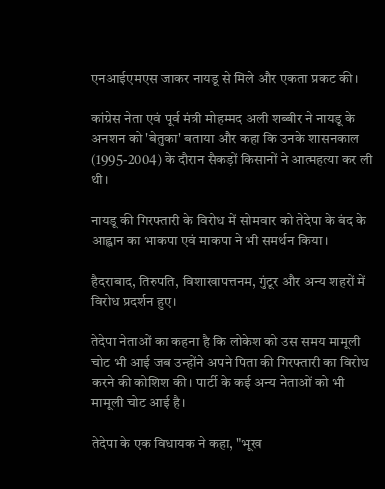एनआईएमएस जाकर नायडू से मिले और एकता प्रकट की।

कांग्रेस नेता एवं पूर्व मंत्री मोहम्मद अली शब्बीर ने नायडू के अनशन को 'बेतुका' बताया और कहा कि उनके शासनकाल (1995-2004) के दौरान सैकड़ों किसानों ने आत्महत्या कर ली थी।

नायडू की गिरफ्तारी के विरोध में सोमवार को तेदेपा के बंद के आह्वान का भाकपा एवं माकपा ने भी समर्थन किया।

हैदराबाद, तिरुपति, विशाखापत्तनम, गुंटूर और अन्य शहरों में विरोध प्रदर्शन हुए।

तेदेपा नेताओं का कहना है कि लोकेश को उस समय मामूली चोट भी आई जब उन्होंने अपने पिता की गिरफ्तारी का विरोध करने की कोशिश की। पार्टी के कई अन्य नेताओं को भी मामूली चोट आई है।

तेदेपा के एक विधायक ने कहा, "भूख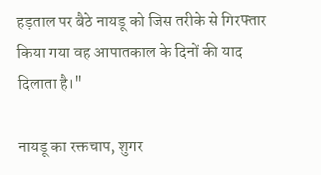हड़ताल पर बैठे नायडू को जिस तरीके से गिरफ्तार किया गया वह आपातकाल के दिनों की याद दिलाता है।"

नायडू का रक्तचाप, शुगर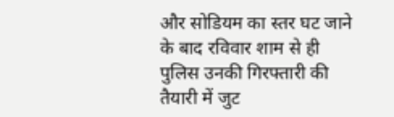और सोडियम का स्तर घट जाने के बाद रविवार शाम से ही पुलिस उनकी गिरफ्तारी की तैयारी में जुट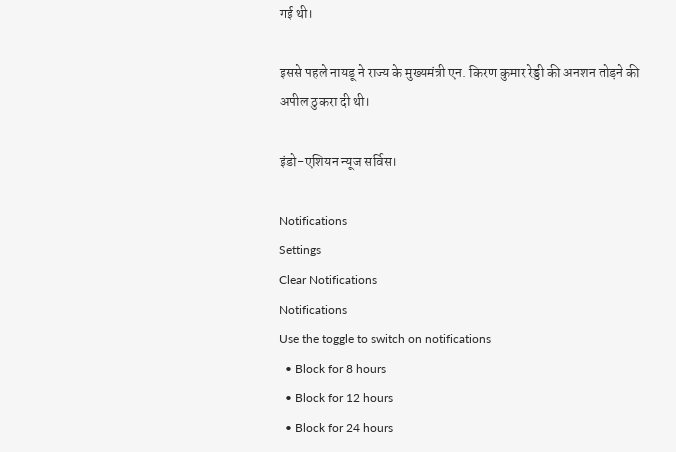गई थी।

इससे पहले नायडू ने राज्य के मुख्यमंत्री एन. किरण कुमार रेड्डी की अनशन तोड़ने की अपील ठुकरा दी थी।

इंडो-एशियन न्यूज सर्विस।

Notifications
Settings
Clear Notifications
Notifications
Use the toggle to switch on notifications
  • Block for 8 hours
  • Block for 12 hours
  • Block for 24 hours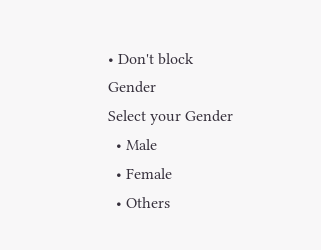• Don't block
Gender
Select your Gender
  • Male
  • Female
  • Others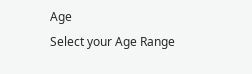Age
Select your Age Range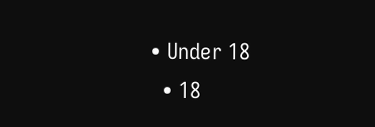• Under 18
  • 18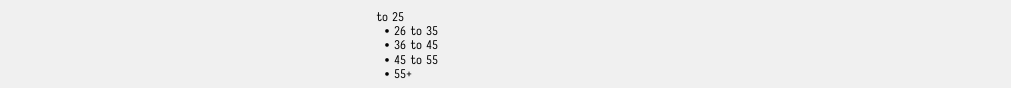to 25
  • 26 to 35
  • 36 to 45
  • 45 to 55
  • 55+